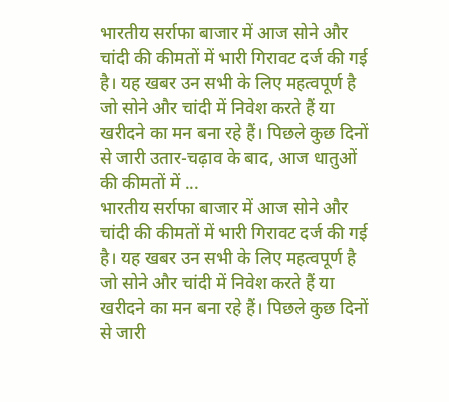भारतीय सर्राफा बाजार में आज सोने और चांदी की कीमतों में भारी गिरावट दर्ज की गई है। यह खबर उन सभी के लिए महत्वपूर्ण है जो सोने और चांदी में निवेश करते हैं या खरीदने का मन बना रहे हैं। पिछले कुछ दिनों से जारी उतार-चढ़ाव के बाद, आज धातुओं की कीमतों में ...
भारतीय सर्राफा बाजार में आज सोने और चांदी की कीमतों में भारी गिरावट दर्ज की गई है। यह खबर उन सभी के लिए महत्वपूर्ण है जो सोने और चांदी में निवेश करते हैं या खरीदने का मन बना रहे हैं। पिछले कुछ दिनों से जारी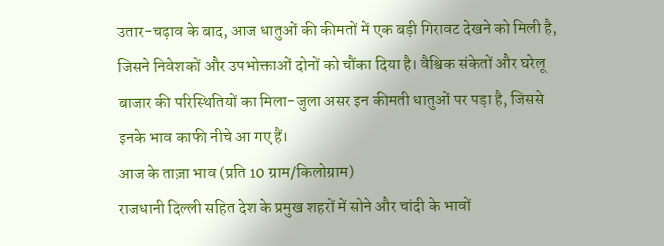उतार-चढ़ाव के बाद, आज धातुओं की कीमतों में एक बड़ी गिरावट देखने को मिली है, जिसने निवेशकों और उपभोक्ताओं दोनों को चौंका दिया है। वैश्विक संकेतों और घरेलू बाजार की परिस्थितियों का मिला-जुला असर इन कीमती धातुओं पर पड़ा है, जिससे इनके भाव काफी नीचे आ गए हैं।
आज के ताज़ा भाव (प्रति 10 ग्राम/किलोग्राम)
राजधानी दिल्ली सहित देश के प्रमुख शहरों में सोने और चांदी के भावों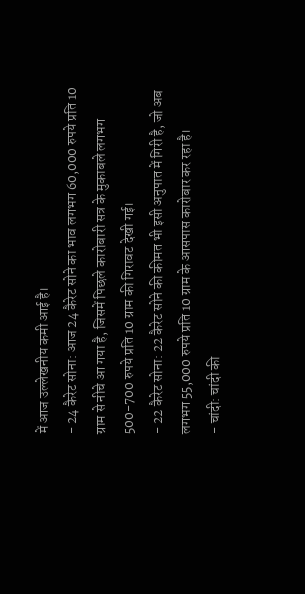में आज उल्लेखनीय कमी आई है।
- 24 कैरेट सोना: आज 24 कैरेट सोने का भाव लगभग 60,000 रुपये प्रति 10 ग्राम से नीचे आ गया है, जिसमें पिछले कारोबारी सत्र के मुकाबले लगभग 500-700 रुपये प्रति 10 ग्राम की गिरावट देखी गई।
- 22 कैरेट सोना: 22 कैरेट सोने की कीमत भी इसी अनुपात में गिरी है, जो अब लगभग 55,000 रुपये प्रति 10 ग्राम के आसपास कारोबार कर रहा है।
- चांदी: चांदी की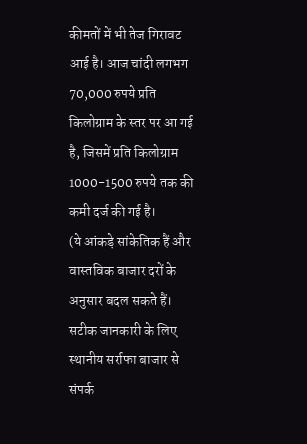कीमतों में भी तेज गिरावट आई है। आज चांदी लगभग 70,000 रुपये प्रति किलोग्राम के स्तर पर आ गई है, जिसमें प्रति किलोग्राम 1000-1500 रुपये तक की कमी दर्ज की गई है।
(ये आंकड़े सांकेतिक हैं और वास्तविक बाजार दरों के अनुसार बदल सकते हैं। सटीक जानकारी के लिए स्थानीय सर्राफा बाजार से संपर्क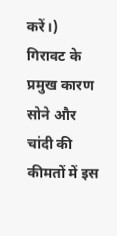करें।)
गिरावट के प्रमुख कारण
सोने और चांदी की कीमतों में इस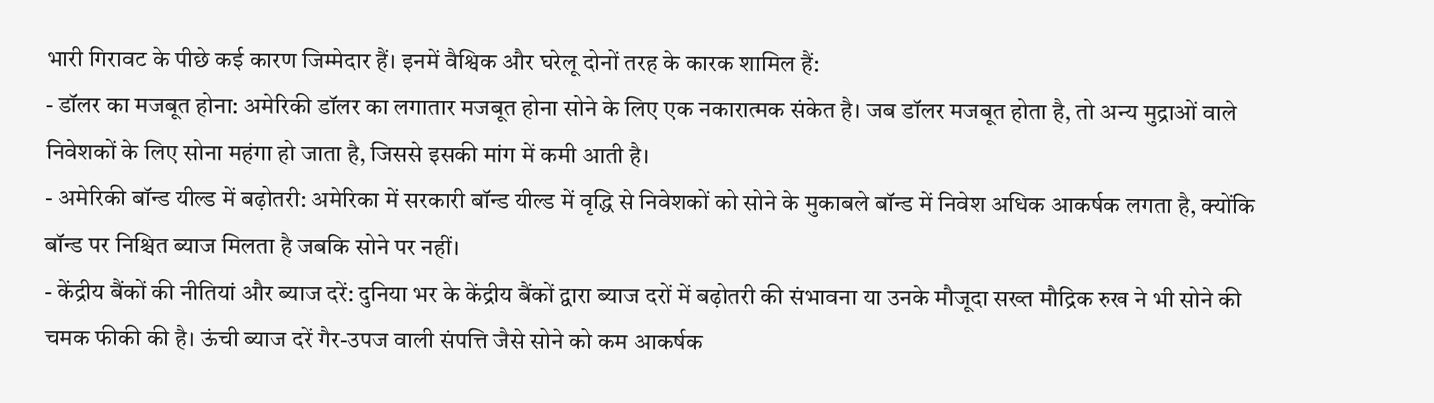भारी गिरावट के पीछे कई कारण जिम्मेदार हैं। इनमें वैश्विक और घरेलू दोनों तरह के कारक शामिल हैं:
- डॉलर का मजबूत होना: अमेरिकी डॉलर का लगातार मजबूत होना सोने के लिए एक नकारात्मक संकेत है। जब डॉलर मजबूत होता है, तो अन्य मुद्राओं वाले निवेशकों के लिए सोना महंगा हो जाता है, जिससे इसकी मांग में कमी आती है।
- अमेरिकी बॉन्ड यील्ड में बढ़ोतरी: अमेरिका में सरकारी बॉन्ड यील्ड में वृद्धि से निवेशकों को सोने के मुकाबले बॉन्ड में निवेश अधिक आकर्षक लगता है, क्योंकि बॉन्ड पर निश्चित ब्याज मिलता है जबकि सोने पर नहीं।
- केंद्रीय बैंकों की नीतियां और ब्याज दरें: दुनिया भर के केंद्रीय बैंकों द्वारा ब्याज दरों में बढ़ोतरी की संभावना या उनके मौजूदा सख्त मौद्रिक रुख ने भी सोने की चमक फीकी की है। ऊंची ब्याज दरें गैर-उपज वाली संपत्ति जैसे सोने को कम आकर्षक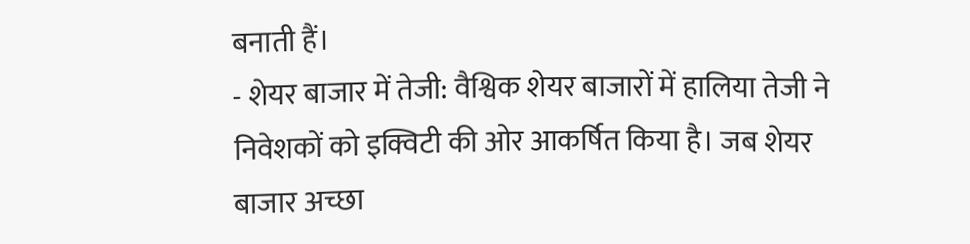बनाती हैं।
- शेयर बाजार में तेजी: वैश्विक शेयर बाजारों में हालिया तेजी ने निवेशकों को इक्विटी की ओर आकर्षित किया है। जब शेयर बाजार अच्छा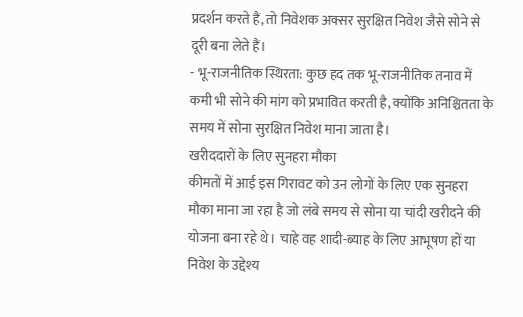प्रदर्शन करते हैं, तो निवेशक अक्सर सुरक्षित निवेश जैसे सोने से दूरी बना लेते हैं।
- भू-राजनीतिक स्थिरता: कुछ हद तक भू-राजनीतिक तनाव में कमी भी सोने की मांग को प्रभावित करती है, क्योंकि अनिश्चितता के समय में सोना सुरक्षित निवेश माना जाता है।
खरीददारों के लिए सुनहरा मौका
कीमतों में आई इस गिरावट को उन लोगों के लिए एक सुनहरा मौका माना जा रहा है जो लंबे समय से सोना या चांदी खरीदने की योजना बना रहे थे। चाहे वह शादी-ब्याह के लिए आभूषण हों या निवेश के उद्देश्य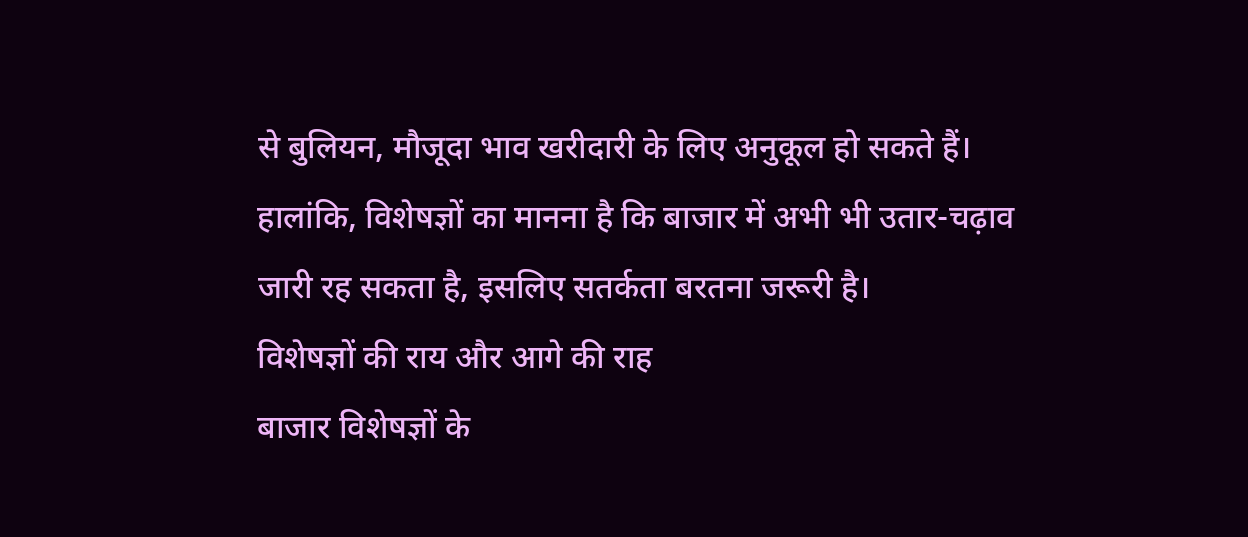से बुलियन, मौजूदा भाव खरीदारी के लिए अनुकूल हो सकते हैं। हालांकि, विशेषज्ञों का मानना है कि बाजार में अभी भी उतार-चढ़ाव जारी रह सकता है, इसलिए सतर्कता बरतना जरूरी है।
विशेषज्ञों की राय और आगे की राह
बाजार विशेषज्ञों के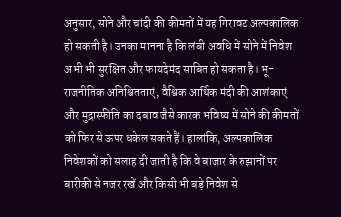अनुसार, सोने और चांदी की कीमतों में यह गिरावट अल्पकालिक हो सकती है। उनका मानना है कि लंबी अवधि में सोने में निवेश अभी भी सुरक्षित और फायदेमंद साबित हो सकता है। भू-राजनीतिक अनिश्चितताएं, वैश्विक आर्थिक मंदी की आशंकाएं और मुद्रास्फीति का दबाव जैसे कारक भविष्य में सोने की कीमतों को फिर से ऊपर धकेल सकते हैं। हालांकि, अल्पकालिक निवेशकों को सलाह दी जाती है कि वे बाजार के रुझानों पर बारीकी से नजर रखें और किसी भी बड़े निवेश से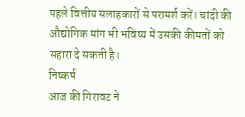पहले वित्तीय सलाहकारों से परामर्श करें। चांदी की औद्योगिक मांग भी भविष्य में उसकी कीमतों को सहारा दे सकती है।
निष्कर्ष
आज की गिरावट ने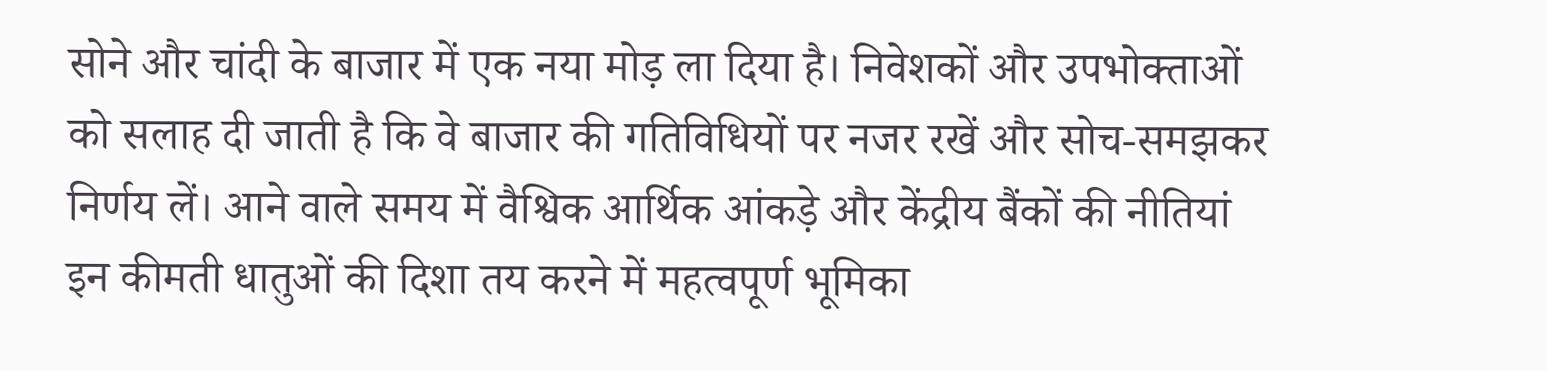सोने और चांदी के बाजार में एक नया मोड़ ला दिया है। निवेशकों और उपभोक्ताओं को सलाह दी जाती है कि वे बाजार की गतिविधियों पर नजर रखें और सोच-समझकर निर्णय लें। आने वाले समय में वैश्विक आर्थिक आंकड़े और केंद्रीय बैंकों की नीतियां इन कीमती धातुओं की दिशा तय करने में महत्वपूर्ण भूमिका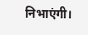निभाएंगी।